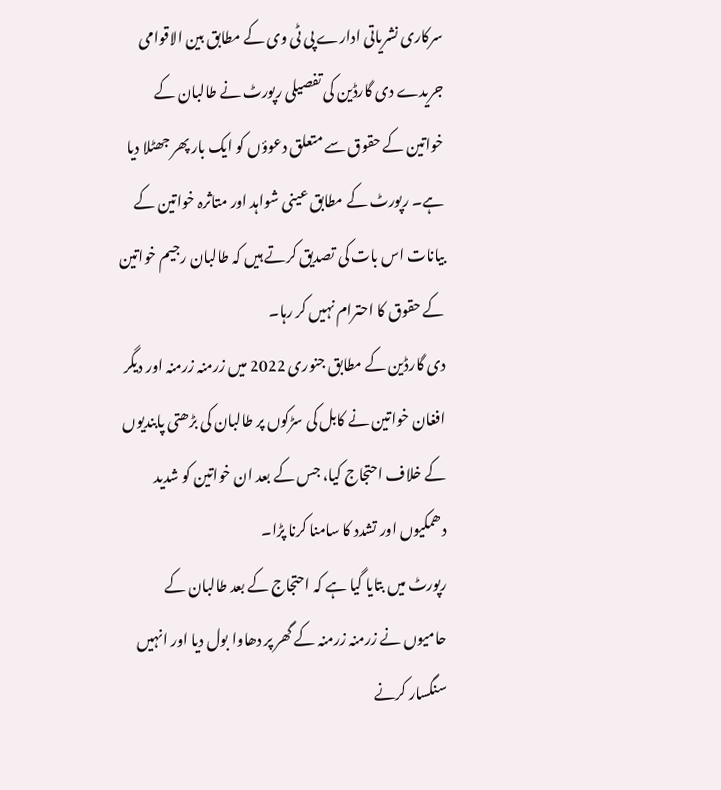سرکاری نشریاتی ادارے پی ٹی وی کے مطابق بین الاقوامی جریدے دی گارڈین کی تفصیلی رپورٹ نے طالبان کے خواتین کے حقوق سے متعلق دعوؤں کو ایک بار پھر جھٹلا دیا ہے۔ رپورٹ کے مطابق عینی شواہد اور متاثرہ خواتین کے بیانات اس بات کی تصدیق کرتے ہیں کہ طالبان رجیم خواتین کے حقوق کا احترام نہیں کر رہا۔
دی گارڈین کے مطابق جنوری 2022 میں زرمنہ زرمنہ اور دیگر افغان خواتین نے کابل کی سڑکوں پر طالبان کی بڑھتی پابندیوں کے خلاف احتجاج کیا، جس کے بعد ان خواتین کو شدید دھمکیوں اور تشدد کا سامنا کرنا پڑا۔
رپورٹ میں بتایا گیا ہے کہ احتجاج کے بعد طالبان کے حامیوں نے زرمنہ زرمنہ کے گھر پر دھاوا بول دیا اور انہیں سنگسار کرنے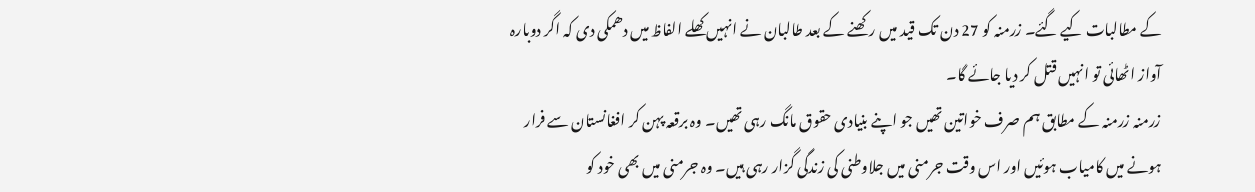کے مطالبات کیے گئے۔ زرمنہ کو 27 دن تک قید میں رکھنے کے بعد طالبان نے انہیں کھلے الفاظ میں دھمکی دی کہ اگر دوبارہ آواز اٹھائی تو انہیں قتل کر دیا جائے گا۔
زرمنہ زرمنہ کے مطابق ہم صرف خواتین تھیں جو اپنے بنیادی حقوق مانگ رہی تھیں۔ وہ برقعہ پہن کر افغانستان سے فرار ہونے میں کامیاب ہوئیں اور اس وقت جرمنی میں جلاوطنی کی زندگی گزار رہی ہیں۔ وہ جرمنی میں بھی خود کو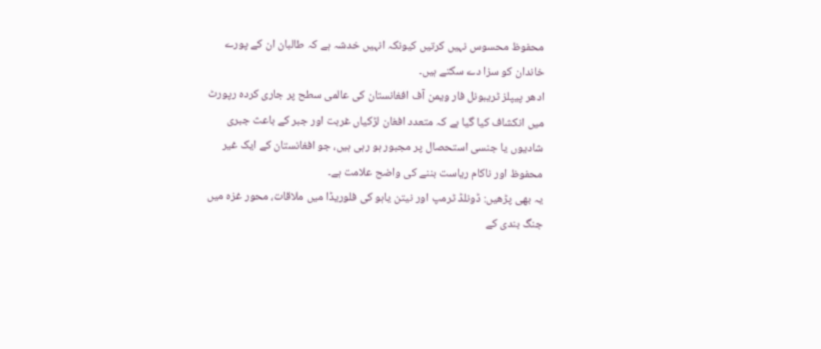محفوظ محسوس نہیں کرتیں کیونکہ انہیں خدشہ ہے کہ طالبان ان کے پورے خاندان کو سزا دے سکتے ہیں۔
ادھر پیپلز ٹریبونل فار ویمن آف افغانستان کی عالمی سطح پر جاری کردہ رپورٹ میں انکشاف کیا گیا ہے کہ متعدد افغان لڑکیاں غربت اور جبر کے باعث جبری شادیوں یا جنسی استحصال پر مجبور ہو رہی ہیں، جو افغانستان کے ایک غیر محفوظ اور ناکام ریاست بننے کی واضح علامت ہے۔
یہ بھی پڑھیں: ڈونلڈ ٹرمپ اور نیتن یاہو کی فلوریڈا میں ملاقات، محور غزہ میں جنگ بندی کے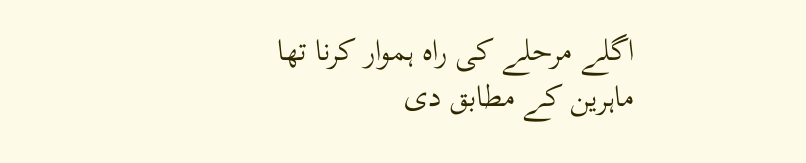اگلے مرحلے کی راہ ہموار کرنا تھا
ماہرین کے مطابق دی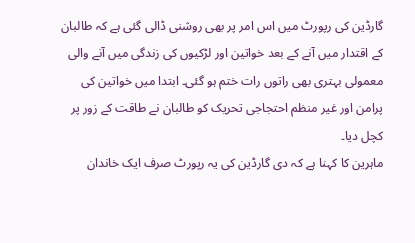گارڈین کی رپورٹ میں اس امر پر بھی روشنی ڈالی گئی ہے کہ طالبان کے اقتدار میں آنے کے بعد خواتین اور لڑکیوں کی زندگی میں آنے والی معمولی بہتری بھی راتوں رات ختم ہو گئی۔ ابتدا میں خواتین کی پرامن اور غیر منظم احتجاجی تحریک کو طالبان نے طاقت کے زور پر کچل دیا۔
ماہرین کا کہنا ہے کہ دی گارڈین کی یہ رپورٹ صرف ایک خاندان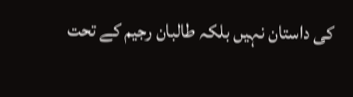کی داستان نہیں بلکہ طالبان رجیم کے تحت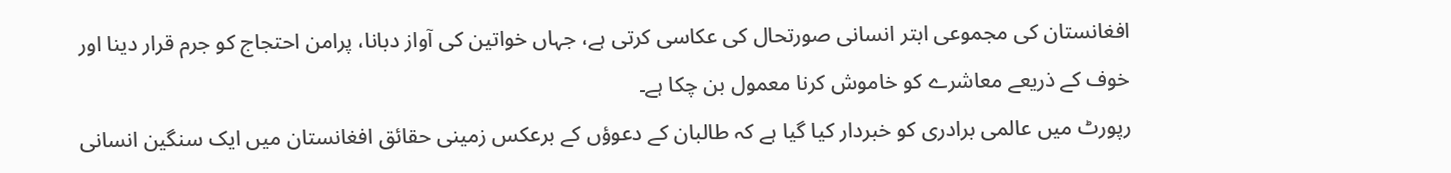افغانستان کی مجموعی ابتر انسانی صورتحال کی عکاسی کرتی ہے، جہاں خواتین کی آواز دبانا، پرامن احتجاج کو جرم قرار دینا اور خوف کے ذریعے معاشرے کو خاموش کرنا معمول بن چکا ہے۔
رپورٹ میں عالمی برادری کو خبردار کیا گیا ہے کہ طالبان کے دعوؤں کے برعکس زمینی حقائق افغانستان میں ایک سنگین انسانی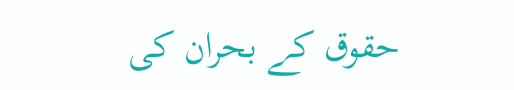حقوق کے بحران کی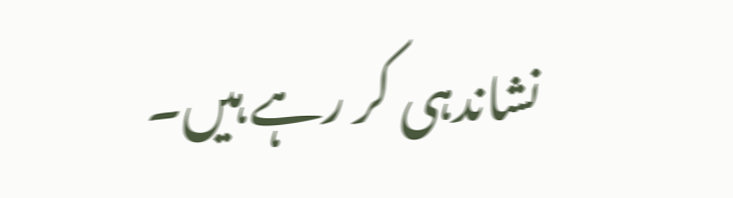نشاندہی کر رہے ہیں۔